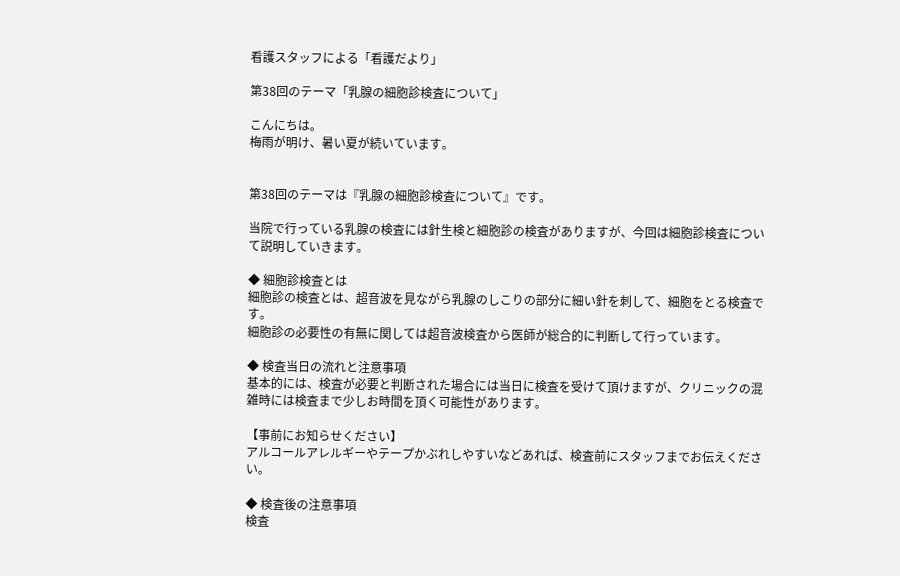看護スタッフによる「看護だより」

第38回のテーマ「乳腺の細胞診検査について」

こんにちは。
梅雨が明け、暑い夏が続いています。


第38回のテーマは『乳腺の細胞診検査について』です。

当院で行っている乳腺の検査には針生検と細胞診の検査がありますが、今回は細胞診検査について説明していきます。

◆ 細胞診検査とは
細胞診の検査とは、超音波を見ながら乳腺のしこりの部分に細い針を刺して、細胞をとる検査です。
細胞診の必要性の有無に関しては超音波検査から医師が総合的に判断して行っています。

◆ 検査当日の流れと注意事項
基本的には、検査が必要と判断された場合には当日に検査を受けて頂けますが、クリニックの混雑時には検査まで少しお時間を頂く可能性があります。

【事前にお知らせください】
アルコールアレルギーやテープかぶれしやすいなどあれば、検査前にスタッフまでお伝えください。

◆ 検査後の注意事項
検査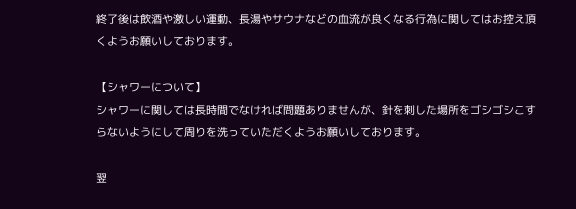終了後は飲酒や激しい運動、長湯やサウナなどの血流が良くなる行為に関してはお控え頂くようお願いしております。

【シャワーについて】
シャワーに関しては長時間でなければ問題ありませんが、針を刺した場所をゴシゴシこすらないようにして周りを洗っていただくようお願いしております。

翌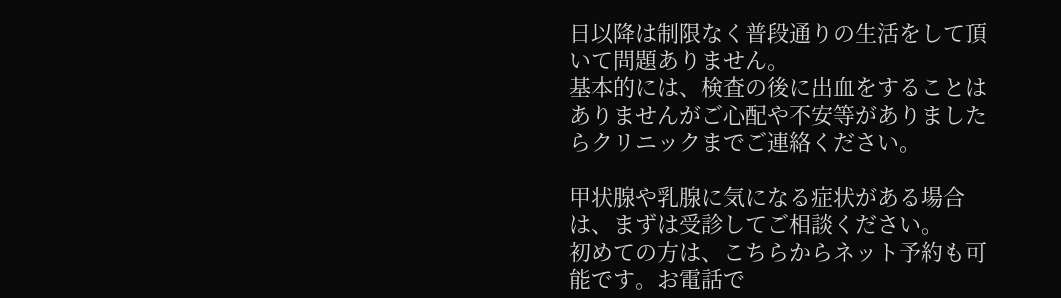日以降は制限なく普段通りの生活をして頂いて問題ありません。
基本的には、検査の後に出血をすることはありませんがご心配や不安等がありましたらクリニックまでご連絡ください。

甲状腺や乳腺に気になる症状がある場合は、まずは受診してご相談ください。
初めての方は、こちらからネット予約も可能です。お電話で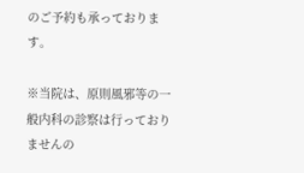のご予約も承っております。

※当院は、原則風邪等の一般内科の診察は行っておりませんの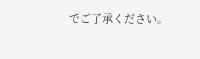でご了承ください。